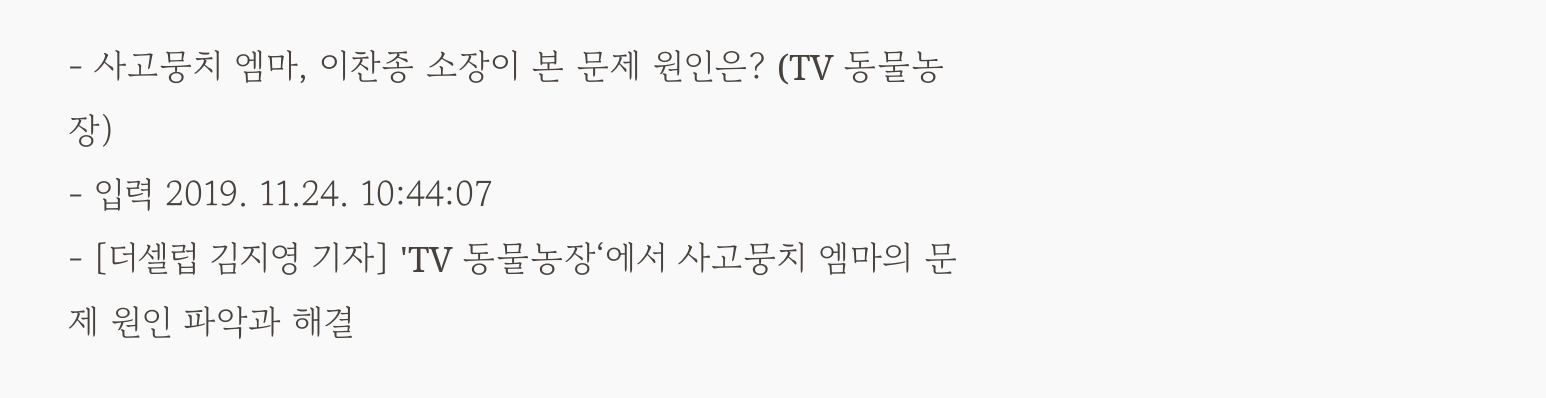- 사고뭉치 엠마, 이찬종 소장이 본 문제 원인은? (TV 동물농장)
- 입력 2019. 11.24. 10:44:07
- [더셀럽 김지영 기자] 'TV 동물농장‘에서 사고뭉치 엠마의 문제 원인 파악과 해결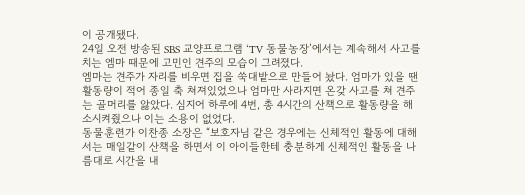이 공개됐다.
24일 오전 방송된 SBS 교양프로그램 ‘TV 동물농장’에서는 계속해서 사고를 치는 엠마 때문에 고민인 견주의 모습이 그려졌다.
엠마는 견주가 자리를 비우면 집을 쑥대밭으로 만들어 놨다. 엄마가 있을 땐 활동량이 적어 종일 축 쳐져있었으나 엄마만 사라지면 온갖 사고를 쳐 견주는 골머리를 앓았다. 심지어 하루에 4번, 총 4시간의 산책으로 활동량을 해소시켜줬으나 이는 소용이 없었다.
동물훈련가 이찬종 소장은 “보호자님 같은 경우에는 신체적인 활동에 대해서는 매일같이 산책을 하면서 이 아이들한테 충분하게 신체적인 활동을 나름대로 시간을 내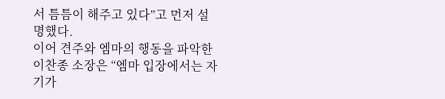서 틈틈이 해주고 있다”고 먼저 설명했다.
이어 견주와 엠마의 행동을 파악한 이찬종 소장은 “엠마 입장에서는 자기가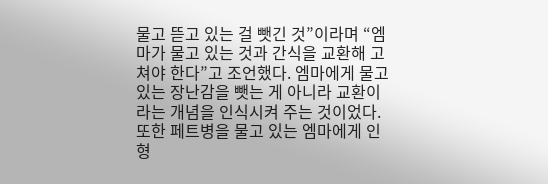물고 뜯고 있는 걸 뺏긴 것”이라며 “엠마가 물고 있는 것과 간식을 교환해 고쳐야 한다”고 조언했다. 엠마에게 물고 있는 장난감을 뺏는 게 아니라 교환이라는 개념을 인식시켜 주는 것이었다.
또한 페트병을 물고 있는 엠마에게 인형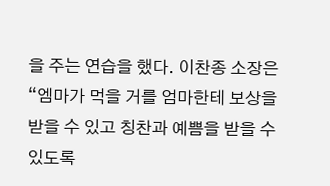을 주는 연습을 했다. 이찬종 소장은 “엠마가 먹을 거를 엄마한테 보상을 받을 수 있고 칭찬과 예쁨을 받을 수 있도록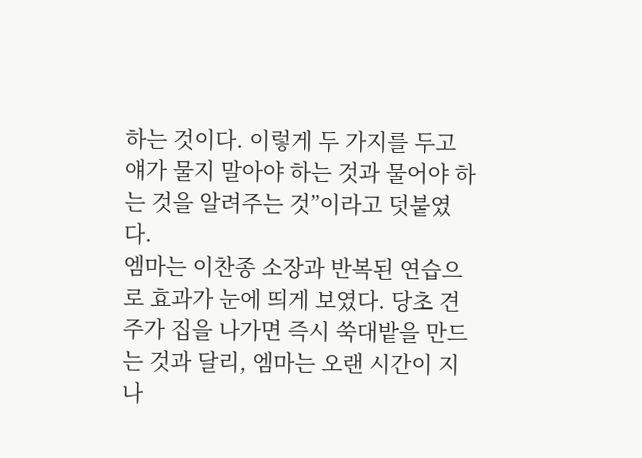하는 것이다. 이렇게 두 가지를 두고 얘가 물지 말아야 하는 것과 물어야 하는 것을 알려주는 것”이라고 덧붙였다.
엠마는 이찬종 소장과 반복된 연습으로 효과가 눈에 띄게 보였다. 당초 견주가 집을 나가면 즉시 쑥대밭을 만드는 것과 달리, 엠마는 오랜 시간이 지나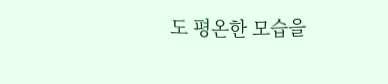도 평온한 모습을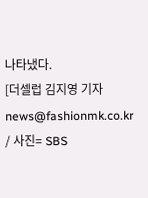나타냈다.
[더셀럽 김지영 기자 news@fashionmk.co.kr / 사진= SBS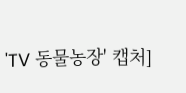'TV 동물농장' 캡처]